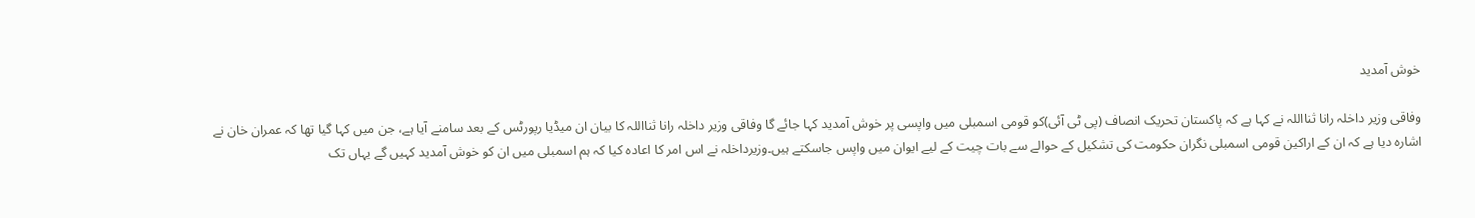خوش آمدید

وفاقی وزیر داخلہ رانا ثنااللہ نے کہا ہے کہ پاکستان تحریک انصاف (پی ٹی آئی)کو قومی اسمبلی میں واپسی پر خوش آمدید کہا جائے گا وفاقی وزیر داخلہ رانا ثنااللہ کا بیان ان میڈیا رپورٹس کے بعد سامنے آیا ہے، جن میں کہا گیا تھا کہ عمران خان نے اشارہ دیا ہے کہ ان کے اراکین قومی اسمبلی نگران حکومت کی تشکیل کے حوالے سے بات چیت کے لیے ایوان میں واپس جاسکتے ہیں۔وزیرداخلہ نے اس امر کا اعادہ کیا کہ ہم اسمبلی میں ان کو خوش آمدید کہیں گے یہاں تک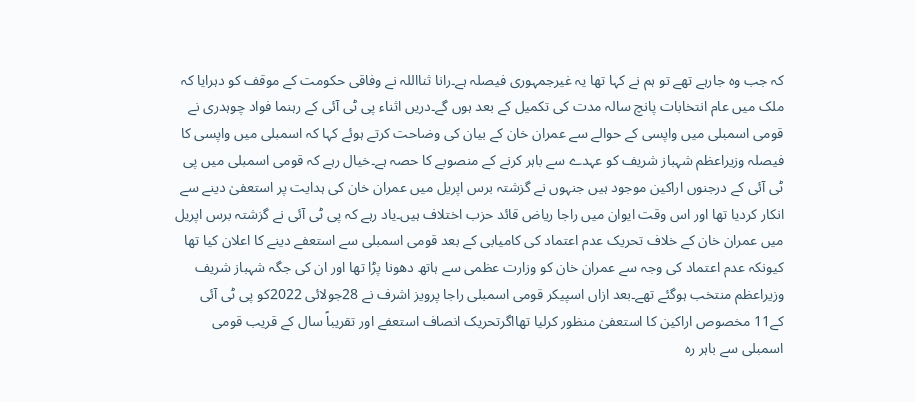کہ جب وہ جارہے تھے تو ہم نے کہا تھا یہ غیرجمہوری فیصلہ ہے۔رانا ثنااللہ نے وفاقی حکومت کے موقف کو دہرایا کہ ملک میں عام انتخابات پانچ سالہ مدت کی تکمیل کے بعد ہوں گے۔دریں اثناء پی ٹی آئی کے رہنما فواد چوہدری نے قومی اسمبلی میں واپسی کے حوالے سے عمران خان کے بیان کی وضاحت کرتے ہوئے کہا کہ اسمبلی میں واپسی کا فیصلہ وزیراعظم شہباز شریف کو عہدے سے باہر کرنے کے منصوبے کا حصہ ہے۔خیال رہے کہ قومی اسمبلی میں پی ٹی آئی کے درجنوں اراکین موجود ہیں جنہوں نے گزشتہ برس اپریل میں عمران خان کی ہدایت پر استعفیٰ دینے سے انکار کردیا تھا اور اس وقت ایوان میں راجا ریاض قائد حزب اختلاف ہیں۔یاد رہے کہ پی ٹی آئی نے گزشتہ برس اپریل میں عمران خان کے خلاف تحریک عدم اعتماد کی کامیابی کے بعد قومی اسمبلی سے استعفے دینے کا اعلان کیا تھا کیونکہ عدم اعتماد کی وجہ سے عمران خان کو وزارت عظمی سے ہاتھ دھونا پڑا تھا اور ان کی جگہ شہباز شریف وزیراعظم منتخب ہوگئے تھے۔بعد ازاں اسپیکر قومی اسمبلی راجا پرویز اشرف نے 28جولائی 2022کو پی ٹی آئی کے11 مخصوص اراکین کا استعفیٰ منظور کرلیا تھااگرتحریک انصاف استعفے اور تقریباً سال کے قریب قومی اسمبلی سے باہر رہ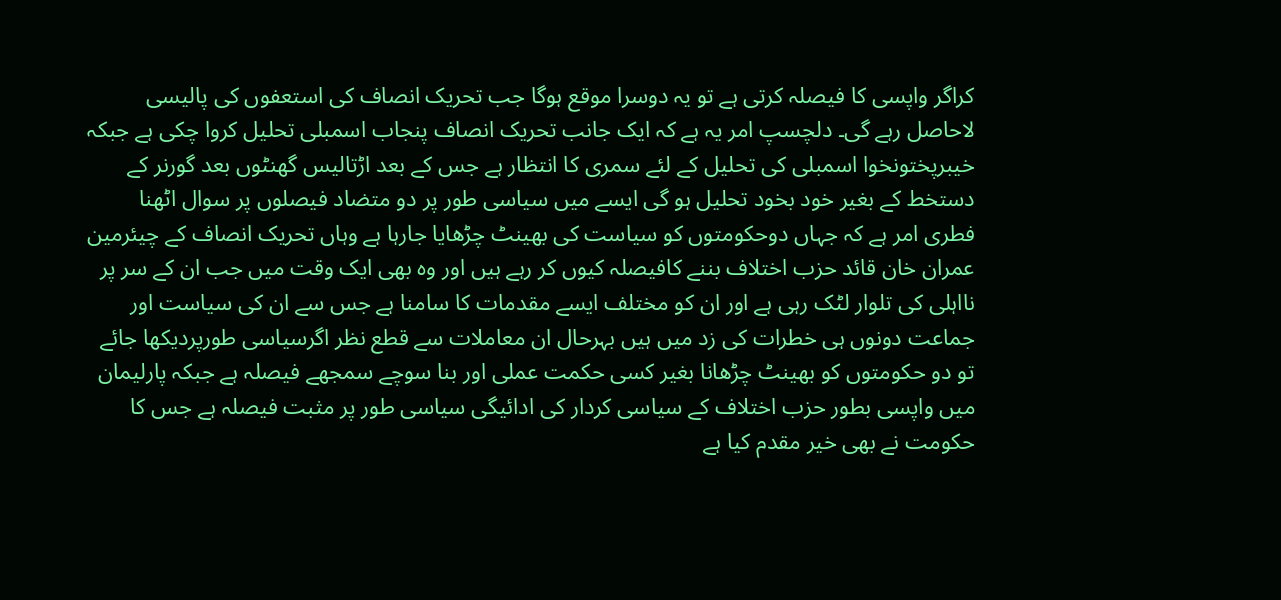کراگر واپسی کا فیصلہ کرتی ہے تو یہ دوسرا موقع ہوگا جب تحریک انصاف کی استعفوں کی پالیسی لاحاصل رہے گی۔ دلچسپ امر یہ ہے کہ ایک جانب تحریک انصاف پنجاب اسمبلی تحلیل کروا چکی ہے جبکہ خیبرپختونخوا اسمبلی کی تحلیل کے لئے سمری کا انتظار ہے جس کے بعد اڑتالیس گھنٹوں بعد گورنر کے دستخط کے بغیر خود بخود تحلیل ہو گی ایسے میں سیاسی طور پر دو متضاد فیصلوں پر سوال اٹھنا فطری امر ہے کہ جہاں دوحکومتوں کو سیاست کی بھینٹ چڑھایا جارہا ہے وہاں تحریک انصاف کے چیئرمین عمران خان قائد حزب اختلاف بننے کافیصلہ کیوں کر رہے ہیں اور وہ بھی ایک وقت میں جب ان کے سر پر نااہلی کی تلوار لٹک رہی ہے اور ان کو مختلف ایسے مقدمات کا سامنا ہے جس سے ان کی سیاست اور جماعت دونوں ہی خطرات کی زد میں ہیں بہرحال ان معاملات سے قطع نظر اگرسیاسی طورپردیکھا جائے تو دو حکومتوں کو بھینٹ چڑھانا بغیر کسی حکمت عملی اور بنا سوچے سمجھے فیصلہ ہے جبکہ پارلیمان میں واپسی بطور حزب اختلاف کے سیاسی کردار کی ادائیگی سیاسی طور پر مثبت فیصلہ ہے جس کا حکومت نے بھی خیر مقدم کیا ہے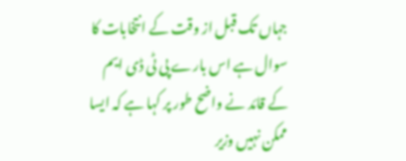جہاں تک قبل از وقت کے انتخابات کا سوال ہے اس بارے پی ٹی ڈی ایم کے قائد نے واضح طور پر کہا ہے کہ ایسا ممکن نہیں وزیر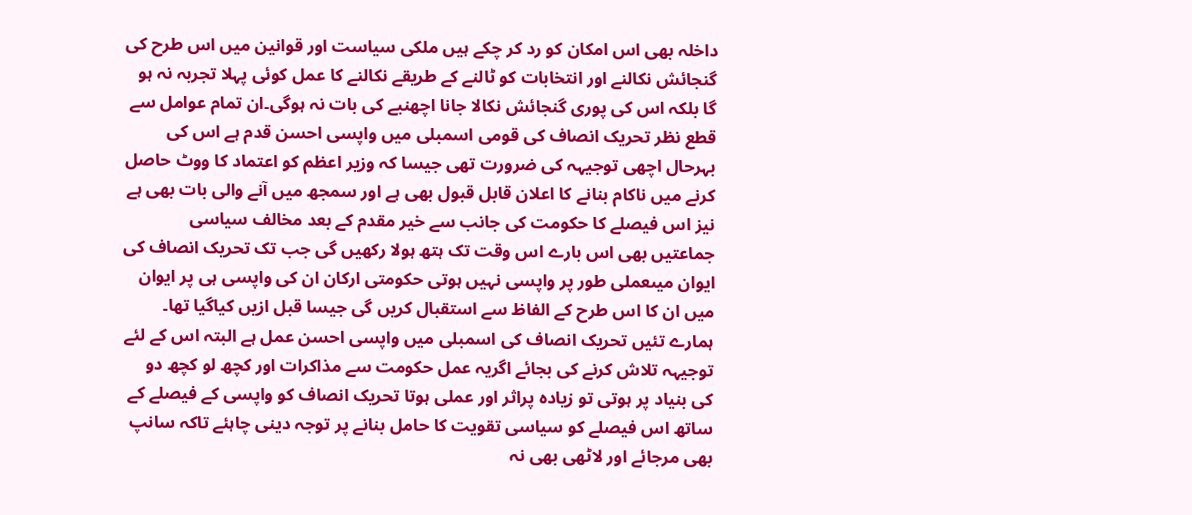داخلہ بھی اس امکان کو رد کر چکے ہیں ملکی سیاست اور قوانین میں اس طرح کی گنجائش نکالنے اور انتخابات کو ٹالنے کے طریقے نکالنے کا عمل کوئی پہلا تجربہ نہ ہو گا بلکہ اس کی پوری گنجائش نکالا جانا اچھنبے کی بات نہ ہوگی۔ان تمام عوامل سے قطع نظر تحریک انصاف کی قومی اسمبلی میں واپسی احسن قدم ہے اس کی بہرحال اچھی توجیہہ کی ضرورت تھی جیسا کہ وزیر اعظم کو اعتماد کا ووٹ حاصل کرنے میں ناکام بنانے کا اعلان قابل قبول بھی ہے اور سمجھ میں آنے والی بات بھی ہے نیز اس فیصلے کا حکومت کی جانب سے خیر مقدم کے بعد مخالف سیاسی جماعتیں بھی اس بارے اس وقت تک ہتھ ہولا رکھیں گی جب تک تحریک انصاف کی ایوان میںعملی طور پر واپسی نہیں ہوتی حکومتی ارکان ان کی واپسی ہی پر ایوان میں ان کا اس طرح کے الفاظ سے استقبال کریں گی جیسا قبل ازیں کیاگیا تھا۔ ہمارے تئیں تحریک انصاف کی اسمبلی میں واپسی احسن عمل ہے البتہ اس کے لئے توجیہہ تلاش کرنے کی بجائے اگریہ عمل حکومت سے مذاکرات اور کچھ لو کچھ دو کی بنیاد پر ہوتی تو زیادہ پراثر اور عملی ہوتا تحریک انصاف کو واپسی کے فیصلے کے ساتھ اس فیصلے کو سیاسی تقویت کا حامل بنانے پر توجہ دینی چاہئے تاکہ سانپ بھی مرجائے اور لاٹھی بھی نہ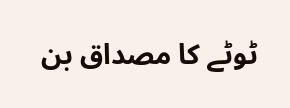ٹوٹے کا مصداق بن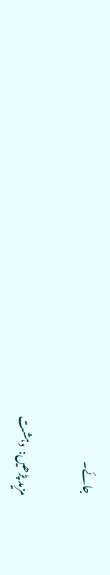جائے۔

مزید پڑھیں:  دہشت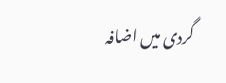گردی میں اضافہ